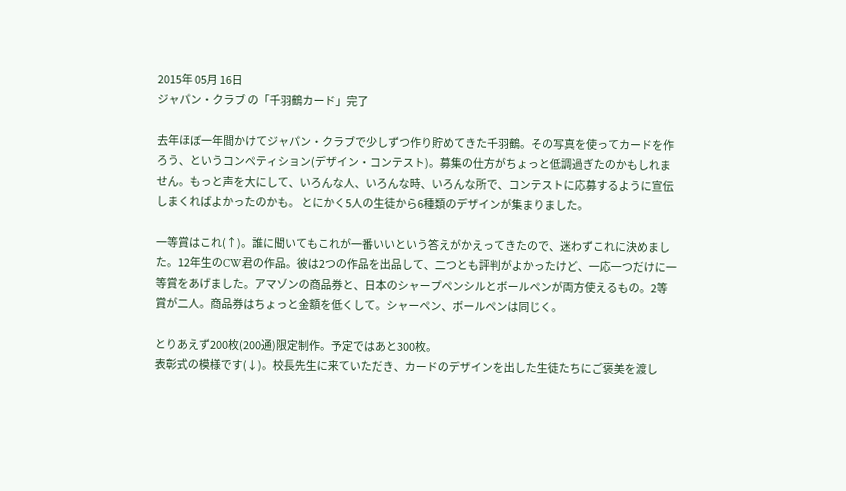2015年 05月 16日
ジャパン・クラブ の「千羽鶴カード」完了

去年ほぼ一年間かけてジャパン・クラブで少しずつ作り貯めてきた千羽鶴。その写真を使ってカードを作ろう、というコンペティション(デザイン・コンテスト)。募集の仕方がちょっと低調過ぎたのかもしれません。もっと声を大にして、いろんな人、いろんな時、いろんな所で、コンテストに応募するように宣伝しまくればよかったのかも。 とにかく5人の生徒から6種類のデザインが集まりました。

一等賞はこれ(↑)。誰に聞いてもこれが一番いいという答えがかえってきたので、迷わずこれに決めました。12年生のCW君の作品。彼は2つの作品を出品して、二つとも評判がよかったけど、一応一つだけに一等賞をあげました。アマゾンの商品券と、日本のシャープペンシルとボールペンが両方使えるもの。2等賞が二人。商品券はちょっと金額を低くして。シャーペン、ボールペンは同じく。

とりあえず200枚(200通)限定制作。予定ではあと300枚。
表彰式の模様です(↓)。校長先生に来ていただき、カードのデザインを出した生徒たちにご褒美を渡し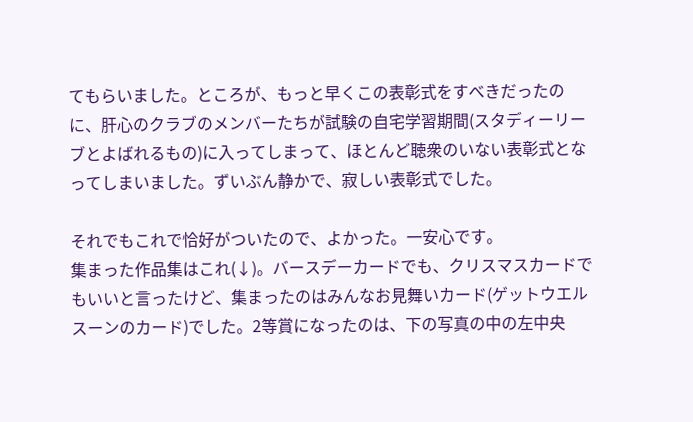てもらいました。ところが、もっと早くこの表彰式をすべきだったのに、肝心のクラブのメンバーたちが試験の自宅学習期間(スタディーリーブとよばれるもの)に入ってしまって、ほとんど聴衆のいない表彰式となってしまいました。ずいぶん静かで、寂しい表彰式でした。

それでもこれで恰好がついたので、よかった。一安心です。
集まった作品集はこれ(↓)。バースデーカードでも、クリスマスカードでもいいと言ったけど、集まったのはみんなお見舞いカード(ゲットウエルスーンのカード)でした。2等賞になったのは、下の写真の中の左中央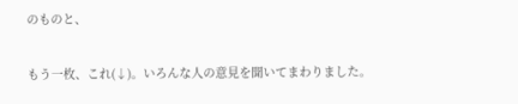のものと、

もう一枚、これ(↓)。いろんな人の意見を聞いてまわりました。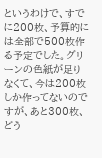というわけで、すでに200枚、予算的には全部で500枚作る予定でした。グリーンの色紙が足りなくて、今は200枚しか作ってないのですが、あと300枚、どう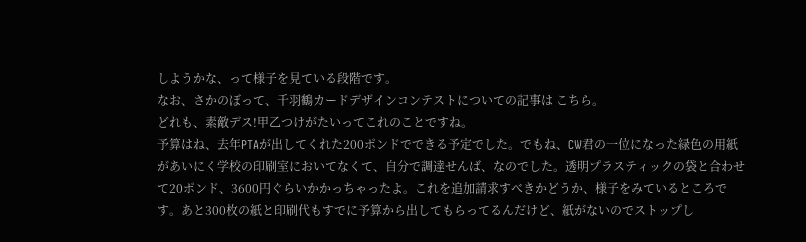しようかな、って様子を見ている段階です。
なお、さかのぼって、千羽鶴カードデザインコンテストについての記事は こちら。
どれも、素敵デス!甲乙つけがたいってこれのことですね。
予算はね、去年PTAが出してくれた200ポンドでできる予定でした。でもね、CW君の一位になった緑色の用紙があいにく学校の印刷室においてなくて、自分で調達せんば、なのでした。透明プラスティックの袋と合わせて20ポンド、3600円ぐらいかかっちゃったよ。これを追加請求すべきかどうか、様子をみているところです。あと300枚の紙と印刷代もすでに予算から出してもらってるんだけど、紙がないのでストップし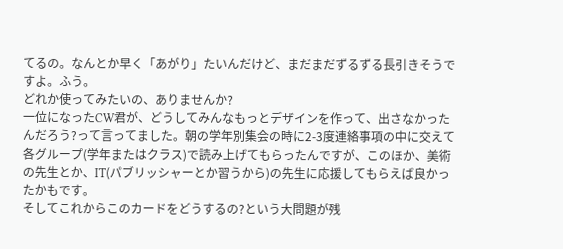てるの。なんとか早く「あがり」たいんだけど、まだまだずるずる長引きそうですよ。ふう。
どれか使ってみたいの、ありませんか?
一位になったCW君が、どうしてみんなもっとデザインを作って、出さなかったんだろう?って言ってました。朝の学年別集会の時に2-3度連絡事項の中に交えて各グループ(学年またはクラス)で読み上げてもらったんですが、このほか、美術の先生とか、IT(パブリッシャーとか習うから)の先生に応援してもらえば良かったかもです。
そしてこれからこのカードをどうするの?という大問題が残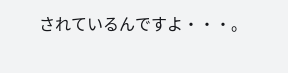されているんですよ・・・。